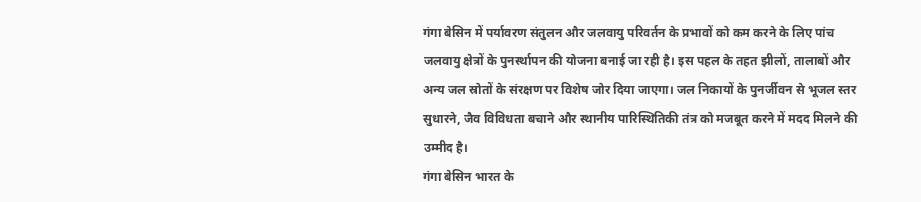गंगा बेसिन में पर्यावरण संतुलन और जलवायु परिवर्तन के प्रभावों को कम करने के लिए पांच जलवायु क्षेत्रों के पुनर्स्थापन की योजना बनाई जा रही है। इस पहल के तहत झीलों, तालाबों और अन्य जल स्रोतों के संरक्षण पर विशेष जोर दिया जाएगा। जल निकायों के पुनर्जीवन से भूजल स्तर सुधारने, जैव विविधता बचाने और स्थानीय पारिस्थितिकी तंत्र को मजबूत करने में मदद मिलने की उम्मीद है।
गंगा बेसिन भारत के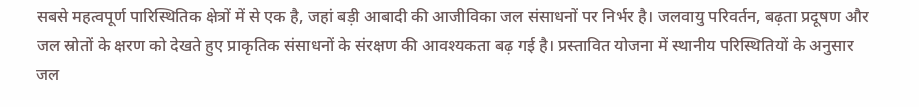सबसे महत्वपूर्ण पारिस्थितिक क्षेत्रों में से एक है, जहां बड़ी आबादी की आजीविका जल संसाधनों पर निर्भर है। जलवायु परिवर्तन, बढ़ता प्रदूषण और जल स्रोतों के क्षरण को देखते हुए प्राकृतिक संसाधनों के संरक्षण की आवश्यकता बढ़ गई है। प्रस्तावित योजना में स्थानीय परिस्थितियों के अनुसार जल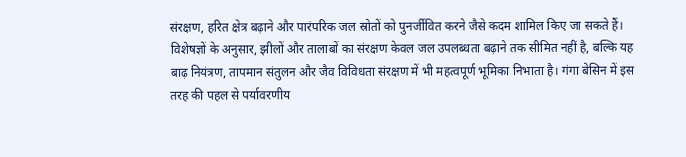संरक्षण, हरित क्षेत्र बढ़ाने और पारंपरिक जल स्रोतों को पुनर्जीवित करने जैसे कदम शामिल किए जा सकते हैं।
विशेषज्ञों के अनुसार, झीलों और तालाबों का संरक्षण केवल जल उपलब्धता बढ़ाने तक सीमित नहीं है, बल्कि यह बाढ़ नियंत्रण, तापमान संतुलन और जैव विविधता संरक्षण में भी महत्वपूर्ण भूमिका निभाता है। गंगा बेसिन में इस तरह की पहल से पर्यावरणीय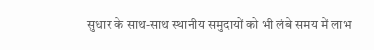सुधार के साथ-साथ स्थानीय समुदायों को भी लंबे समय में लाभ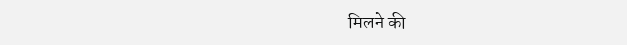मिलने की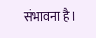संभावना है।